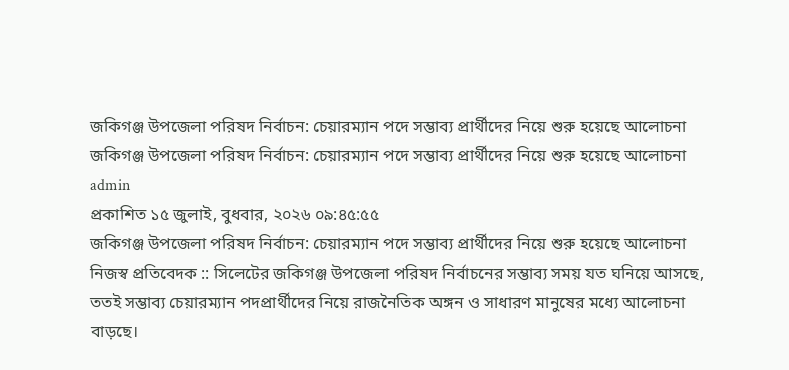জকিগঞ্জ উপজেলা পরিষদ নির্বাচন: চেয়ারম্যান পদে সম্ভাব্য প্রার্থীদের নিয়ে শুরু হয়েছে আলোচনা
জকিগঞ্জ উপজেলা পরিষদ নির্বাচন: চেয়ারম্যান পদে সম্ভাব্য প্রার্থীদের নিয়ে শুরু হয়েছে আলোচনা
admin
প্রকাশিত ১৫ জুলাই, বুধবার, ২০২৬ ০৯:৪৫:৫৫
জকিগঞ্জ উপজেলা পরিষদ নির্বাচন: চেয়ারম্যান পদে সম্ভাব্য প্রার্থীদের নিয়ে শুরু হয়েছে আলোচনা
নিজস্ব প্রতিবেদক :: সিলেটের জকিগঞ্জ উপজেলা পরিষদ নির্বাচনের সম্ভাব্য সময় যত ঘনিয়ে আসছে, ততই সম্ভাব্য চেয়ারম্যান পদপ্রার্থীদের নিয়ে রাজনৈতিক অঙ্গন ও সাধারণ মানুষের মধ্যে আলোচনা বাড়ছে।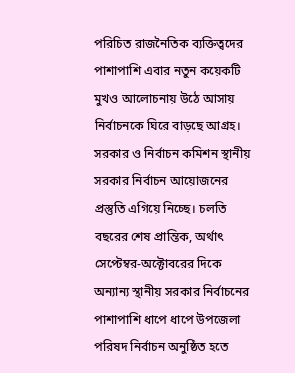পরিচিত রাজনৈতিক ব্যক্তিত্বদের পাশাপাশি এবার নতুন কয়েকটি মুখও আলোচনায় উঠে আসায় নির্বাচনকে ঘিরে বাড়ছে আগ্রহ।
সরকার ও নির্বাচন কমিশন স্থানীয় সরকার নির্বাচন আয়োজনের প্রস্তুতি এগিয়ে নিচ্ছে। চলতি বছরের শেষ প্রান্তিক, অর্থাৎ সেপ্টেম্বর-অক্টোবরের দিকে অন্যান্য স্থানীয় সরকার নির্বাচনের পাশাপাশি ধাপে ধাপে উপজেলা পরিষদ নির্বাচন অনুষ্ঠিত হতে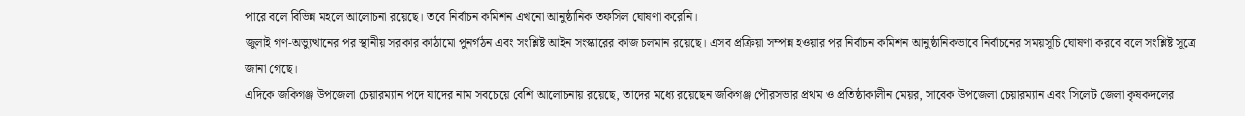পারে বলে বিভিন্ন মহলে আলোচনা রয়েছে। তবে নির্বাচন কমিশন এখনো আনুষ্ঠানিক তফসিল ঘোষণা করেনি।
জুলাই গণ-অভ্যুত্থানের পর স্থানীয় সরকার কাঠামো পুনর্গঠন এবং সংশ্লিষ্ট আইন সংস্কারের কাজ চলমান রয়েছে। এসব প্রক্রিয়া সম্পন্ন হওয়ার পর নির্বাচন কমিশন আনুষ্ঠানিকভাবে নির্বাচনের সময়সূচি ঘোষণা করবে বলে সংশ্লিষ্ট সূত্রে জানা গেছে।
এদিকে জকিগঞ্জ উপজেলা চেয়ারম্যান পদে যাদের নাম সবচেয়ে বেশি আলোচনায় রয়েছে, তাদের মধ্যে রয়েছেন জকিগঞ্জ পৌরসভার প্রথম ও প্রতিষ্ঠাকালীন মেয়র, সাবেক উপজেলা চেয়ারম্যান এবং সিলেট জেলা কৃষকদলের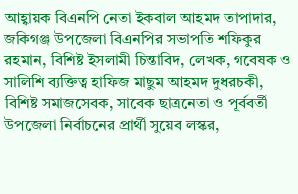আহ্বায়ক বিএনপি নেতা ইকবাল আহমদ তাপাদার, জকিগঞ্জ উপজেলা বিএনপির সভাপতি শফিকুর রহমান, বিশিষ্ট ইসলামী চিন্তাবিদ, লেখক, গবেষক ও সালিশি ব্যক্তিত্ব হাফিজ মাছুম আহমদ দুধরচকী, বিশিষ্ট সমাজসেবক, সাবেক ছাত্রনেতা ও পূর্ববর্তী উপজেলা নির্বাচনের প্রার্থী সুয়েব লস্কর,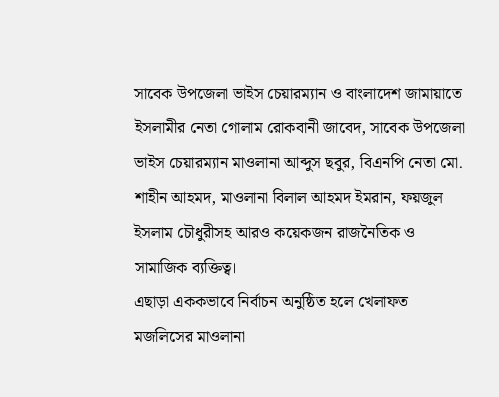সাবেক উপজেলা ভাইস চেয়ারম্যান ও বাংলাদেশ জামায়াতে ইসলামীর নেতা গোলাম রোকবানী জাবেদ, সাবেক উপজেলা ভাইস চেয়ারম্যান মাওলানা আব্দুস ছবুর, বিএনপি নেতা মো. শাহীন আহমদ, মাওলানা বিলাল আহমদ ইমরান, ফয়জুল ইসলাম চৌধুরীসহ আরও কয়েকজন রাজনৈতিক ও সামাজিক ব্যক্তিত্ব।
এছাড়া এককভাবে নির্বাচন অনুষ্ঠিত হলে খেলাফত মজলিসের মাওলানা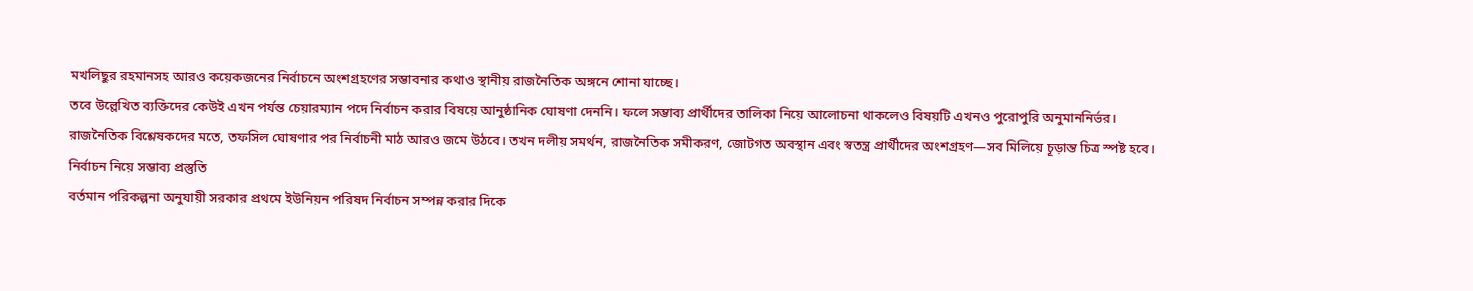মখলিছুর রহমানসহ আরও কয়েকজনের নির্বাচনে অংশগ্রহণের সম্ভাবনার কথাও স্থানীয় রাজনৈতিক অঙ্গনে শোনা যাচ্ছে।
তবে উল্লেখিত ব্যক্তিদের কেউই এখন পর্যন্ত চেয়ারম্যান পদে নির্বাচন করার বিষয়ে আনুষ্ঠানিক ঘোষণা দেননি। ফলে সম্ভাব্য প্রার্থীদের তালিকা নিয়ে আলোচনা থাকলেও বিষয়টি এখনও পুরোপুরি অনুমাননির্ভর।
রাজনৈতিক বিশ্লেষকদের মতে, তফসিল ঘোষণার পর নির্বাচনী মাঠ আরও জমে উঠবে। তখন দলীয় সমর্থন, রাজনৈতিক সমীকরণ, জোটগত অবস্থান এবং স্বতন্ত্র প্রার্থীদের অংশগ্রহণ—সব মিলিয়ে চূড়ান্ত চিত্র স্পষ্ট হবে।
নির্বাচন নিয়ে সম্ভাব্য প্রস্তুতি
বর্তমান পরিকল্পনা অনুযায়ী সরকার প্রথমে ইউনিয়ন পরিষদ নির্বাচন সম্পন্ন করার দিকে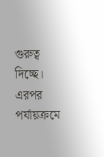গুরুত্ব দিচ্ছে। এরপর পর্যায়ক্রমে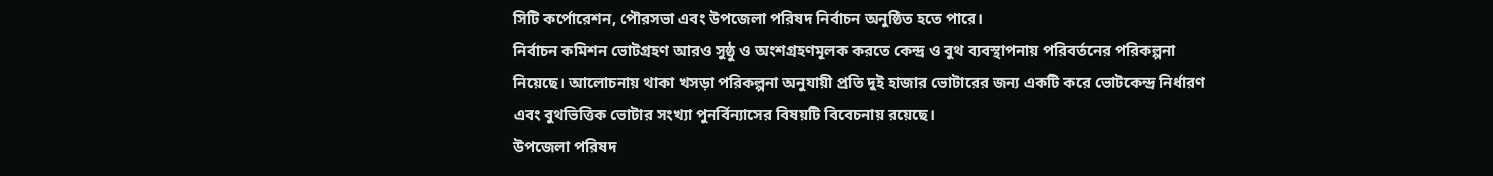সিটি কর্পোরেশন, পৌরসভা এবং উপজেলা পরিষদ নির্বাচন অনুষ্ঠিত হতে পারে।
নির্বাচন কমিশন ভোটগ্রহণ আরও সুষ্ঠু ও অংশগ্রহণমূলক করতে কেন্দ্র ও বুথ ব্যবস্থাপনায় পরিবর্তনের পরিকল্পনা নিয়েছে। আলোচনায় থাকা খসড়া পরিকল্পনা অনুযায়ী প্রতি দুই হাজার ভোটারের জন্য একটি করে ভোটকেন্দ্র নির্ধারণ এবং বুথভিত্তিক ভোটার সংখ্যা পুনর্বিন্যাসের বিষয়টি বিবেচনায় রয়েছে।
উপজেলা পরিষদ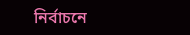নির্বাচনে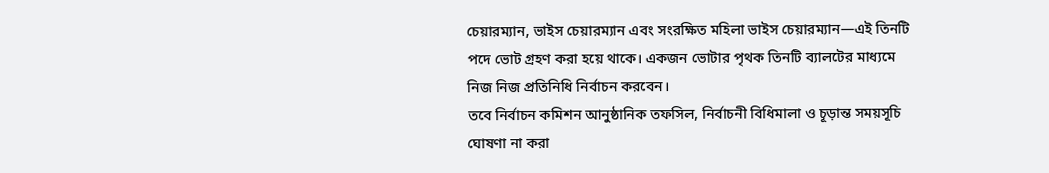চেয়ারম্যান, ভাইস চেয়ারম্যান এবং সংরক্ষিত মহিলা ভাইস চেয়ারম্যান—এই তিনটি পদে ভোট গ্রহণ করা হয়ে থাকে। একজন ভোটার পৃথক তিনটি ব্যালটের মাধ্যমে নিজ নিজ প্রতিনিধি নির্বাচন করবেন।
তবে নির্বাচন কমিশন আনুষ্ঠানিক তফসিল, নির্বাচনী বিধিমালা ও চূড়ান্ত সময়সূচি ঘোষণা না করা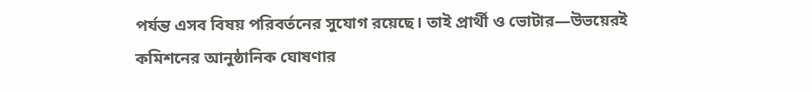পর্যন্ত এসব বিষয় পরিবর্তনের সুযোগ রয়েছে। তাই প্রার্থী ও ভোটার—উভয়েরই কমিশনের আনুষ্ঠানিক ঘোষণার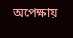অপেক্ষায়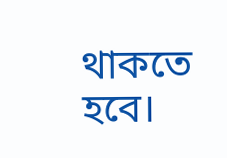থাকতে হবে।